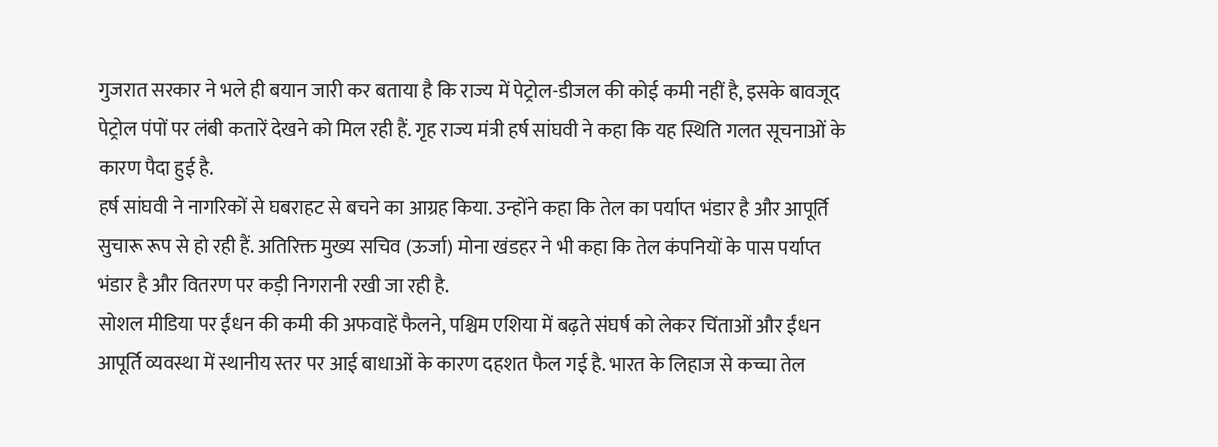गुजरात सरकार ने भले ही बयान जारी कर बताया है कि राज्य में पेट्रोल-डीजल की कोई कमी नहीं है, इसके बावजूद पेट्रोल पंपों पर लंबी कतारें देखने को मिल रही हैं. गृह राज्य मंत्री हर्ष सांघवी ने कहा कि यह स्थिति गलत सूचनाओं के कारण पैदा हुई है.
हर्ष सांघवी ने नागरिकों से घबराहट से बचने का आग्रह किया. उन्होंने कहा कि तेल का पर्याप्त भंडार है और आपूर्ति सुचारू रूप से हो रही हैं. अतिरिक्त मुख्य सचिव (ऊर्जा) मोना खंडहर ने भी कहा कि तेल कंपनियों के पास पर्याप्त भंडार है और वितरण पर कड़ी निगरानी रखी जा रही है.
सोशल मीडिया पर ईंधन की कमी की अफवाहें फैलने, पश्चिम एशिया में बढ़ते संघर्ष को लेकर चिंताओं और ईंधन आपूर्ति व्यवस्था में स्थानीय स्तर पर आई बाधाओं के कारण दहशत फैल गई है. भारत के लिहाज से कच्चा तेल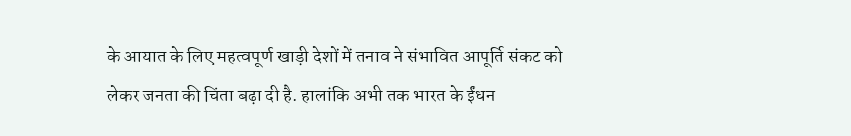के आयात के लिए महत्वपूर्ण खाड़ी देशों में तनाव ने संभावित आपूर्ति संकट को लेकर जनता की चिंता बढ़ा दी है. हालांकि अभी तक भारत के ईंधन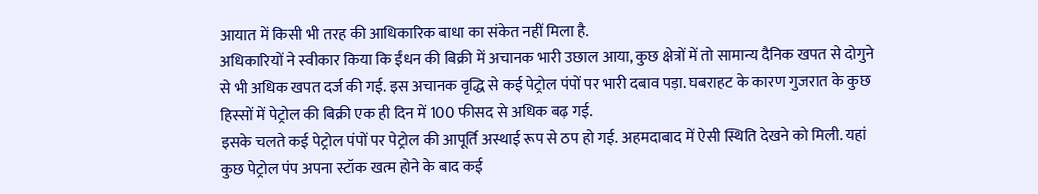आयात में किसी भी तरह की आधिकारिक बाधा का संकेत नहीं मिला है.
अधिकारियों ने स्वीकार किया कि ईंधन की बिक्री में अचानक भारी उछाल आया, कुछ क्षेत्रों में तो सामान्य दैनिक खपत से दोगुने से भी अधिक खपत दर्ज की गई. इस अचानक वृद्धि से कई पेट्रोल पंपों पर भारी दबाव पड़ा. घबराहट के कारण गुजरात के कुछ हिस्सों में पेट्रोल की बिक्री एक ही दिन में 100 फीसद से अधिक बढ़ गई.
इसके चलते कई पेट्रोल पंपों पर पेट्रोल की आपूर्ति अस्थाई रूप से ठप हो गई. अहमदाबाद में ऐसी स्थिति देखने को मिली. यहां कुछ पेट्रोल पंप अपना स्टॉक खत्म होने के बाद कई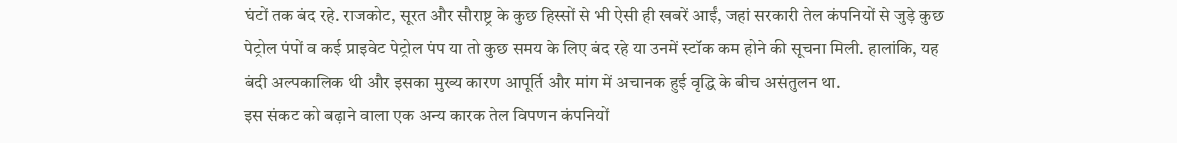घंटों तक बंद रहे. राजकोट, सूरत और सौराष्ट्र के कुछ हिस्सों से भी ऐसी ही खबरें आईं, जहां सरकारी तेल कंपनियों से जुड़े कुछ पेट्रोल पंपों व कई प्राइवेट पेट्रोल पंप या तो कुछ समय के लिए बंद रहे या उनमें स्टॉक कम होने की सूचना मिली. हालांकि, यह बंदी अल्पकालिक थी और इसका मुख्य कारण आपूर्ति और मांग में अचानक हुई वृद्धि के बीच असंतुलन था.
इस संकट को बढ़ाने वाला एक अन्य कारक तेल विपणन कंपनियों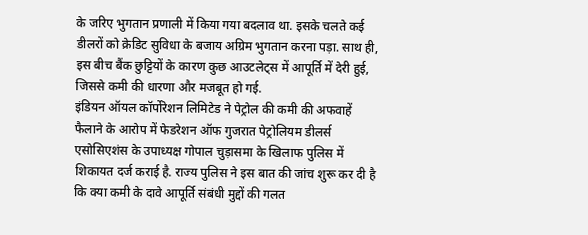के जरिए भुगतान प्रणाली में किया गया बदलाव था. इसके चलते कई डीलरों को क्रेडिट सुविधा के बजाय अग्रिम भुगतान करना पड़ा. साथ ही, इस बीच बैंक छुट्टियों के कारण कुछ आउटलेट्स में आपूर्ति में देरी हुई, जिससे कमी की धारणा और मजबूत हो गई.
इंडियन ऑयल कॉर्पोरेशन लिमिटेड ने पेट्रोल की कमी की अफवाहें फैलाने के आरोप में फेडरेशन ऑफ गुजरात पेट्रोलियम डीलर्स एसोसिएशंस के उपाध्यक्ष गोपाल चुड़ासमा के खिलाफ पुलिस में शिकायत दर्ज कराई है. राज्य पुलिस ने इस बात की जांच शुरू कर दी है कि क्या कमी के दावे आपूर्ति संबंधी मुद्दों की गलत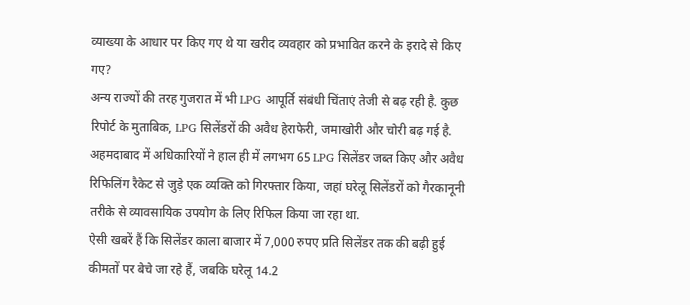व्याख्या के आधार पर किए गए थे या खरीद व्यवहार को प्रभावित करने के इरादे से किए गए?
अन्य राज्यों की तरह गुजरात में भी LPG आपूर्ति संबंधी चिंताएं तेजी से बढ़ रही है. कुछ रिपोर्ट के मुताबिक, LPG सिलेंडरों की अवैध हेराफेरी, जमाखोरी और चोरी बढ़ गई है. अहमदाबाद में अधिकारियों ने हाल ही में लगभग 65 LPG सिलेंडर जब्त किए और अवैध रिफिलिंग रैकेट से जुड़े एक व्यक्ति को गिरफ्तार किया, जहां घरेलू सिलेंडरों को गैरकानूनी तरीके से व्यावसायिक उपयोग के लिए रिफिल किया जा रहा था.
ऐसी खबरें हैं कि सिलेंडर काला बाजार में 7,000 रुपए प्रति सिलेंडर तक की बढ़ी हुई कीमतों पर बेचे जा रहे हैं, जबकि घरेलू 14.2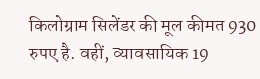किलोग्राम सिलेंडर की मूल कीमत 930 रुपए है. वहीं, व्यावसायिक 19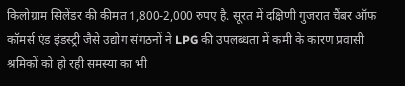किलोग्राम सिलेंडर की कीमत 1,800-2,000 रुपए है. सूरत में दक्षिणी गुजरात चैंबर ऑफ कॉमर्स एंड इंडस्ट्री जैसे उद्योग संगठनों ने LPG की उपलब्धता में कमी के कारण प्रवासी श्रमिकों को हो रही समस्या का भी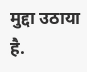मुद्दा उठाया है.